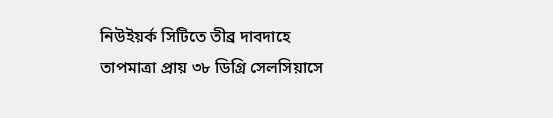নিউইয়র্ক সিটিতে তীব্র দাবদাহে তাপমাত্রা প্রায় ৩৮ ডিগ্রি সেলসিয়াসে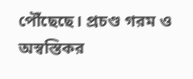পৌঁছেছে। প্রচণ্ড গরম ও অস্বস্তিকর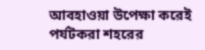আবহাওয়া উপেক্ষা করেই পর্যটকরা শহরের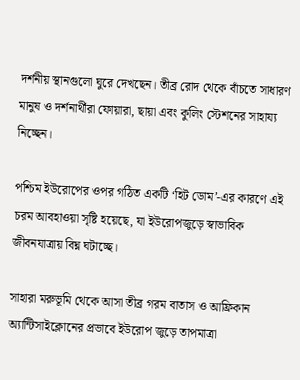দর্শনীয় স্থানগুলো ঘুরে দেখছেন। তীব্র রোদ থেকে বাঁচতে সাধারণ মানুষ ও দর্শনার্থীরা ফোয়ারা, ছায়া এবং কুলিং স্টেশনের সাহায্য নিচ্ছেন।

পশ্চিম ইউরোপের ওপর গঠিত একটি ‘হিট ডোম’-এর কারণে এই চরম আবহাওয়া সৃষ্টি হয়েছে, যা ইউরোপজুড়ে স্বাভাবিক জীবনযাত্রায় বিঘ্ন ঘটাচ্ছে।

সাহারা মরুভূমি থেকে আসা তীব্র গরম বাতাস ও আফ্রিকান অ্যান্টিসাইক্লোনের প্রভাবে ইউরোপ জুড়ে তাপমাত্রা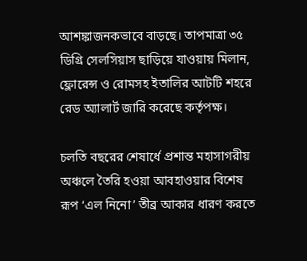আশঙ্কাজনকভাবে বাড়ছে। তাপমাত্রা ৩৫ ডিগ্রি সেলসিয়াস ছাড়িয়ে যাওয়ায় মিলান, ফ্লোরেন্স ও রোমসহ ইতালির আটটি শহরে রেড অ্যালার্ট জারি করেছে কর্তৃপক্ষ।

চলতি বছরের শেষার্ধে প্রশান্ত মহাসাগরীয় অঞ্চলে তৈরি হওয়া আবহাওয়ার বিশেষ রূপ ‘এল নিনো’ তীব্র আকার ধারণ করতে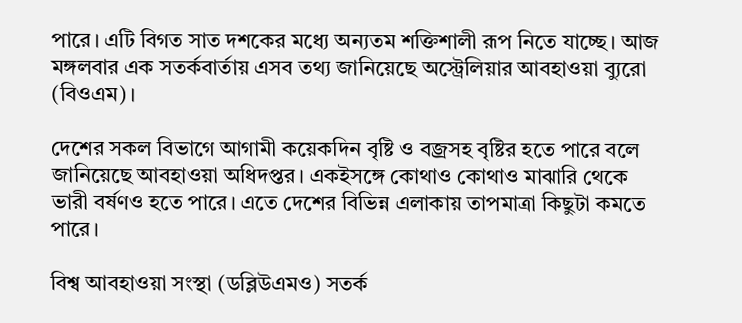পারে। এটি বিগত সাত দশকের মধ্যে অন্যতম শক্তিশালী রূপ নিতে যাচ্ছে। আজ মঙ্গলবার এক সতর্কবার্তায় এসব তথ্য জানিয়েছে অস্ট্রেলিয়ার আবহাওয়া ব্যুরো (বিওএম)।

দেশের সকল বিভাগে আগামী কয়েকদিন বৃষ্টি ও বজ্রসহ বৃষ্টির হতে পারে বলে জানিয়েছে আবহাওয়া অধিদপ্তর। একইসঙ্গে কোথাও কোথাও মাঝারি থেকে ভারী বর্ষণও হতে পারে। এতে দেশের বিভিন্ন এলাকায় তাপমাত্রা কিছুটা কমতে পারে।

বিশ্ব আবহাওয়া সংস্থা (ডব্লিউএমও) সতর্ক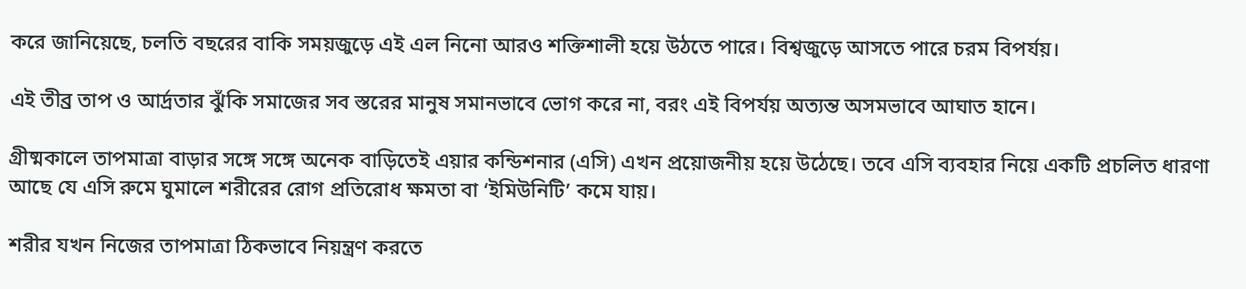করে জানিয়েছে, চলতি বছরের বাকি সময়জুড়ে এই এল নিনো আরও শক্তিশালী হয়ে উঠতে পারে। বিশ্বজুড়ে আসতে পারে চরম বিপর্যয়।

এই তীব্র তাপ ও আর্দ্রতার ঝুঁকি সমাজের সব স্তরের মানুষ সমানভাবে ভোগ করে না, বরং এই বিপর্যয় অত্যন্ত অসমভাবে আঘাত হানে।

গ্রীষ্মকালে তাপমাত্রা বাড়ার সঙ্গে সঙ্গে অনেক বাড়িতেই এয়ার কন্ডিশনার (এসি) এখন প্রয়োজনীয় হয়ে উঠেছে। তবে এসি ব্যবহার নিয়ে একটি প্রচলিত ধারণা আছে যে এসি রুমে ঘুমালে শরীরের রোগ প্রতিরোধ ক্ষমতা বা ‘ইমিউনিটি’ কমে যায়।

শরীর যখন নিজের তাপমাত্রা ঠিকভাবে নিয়ন্ত্রণ করতে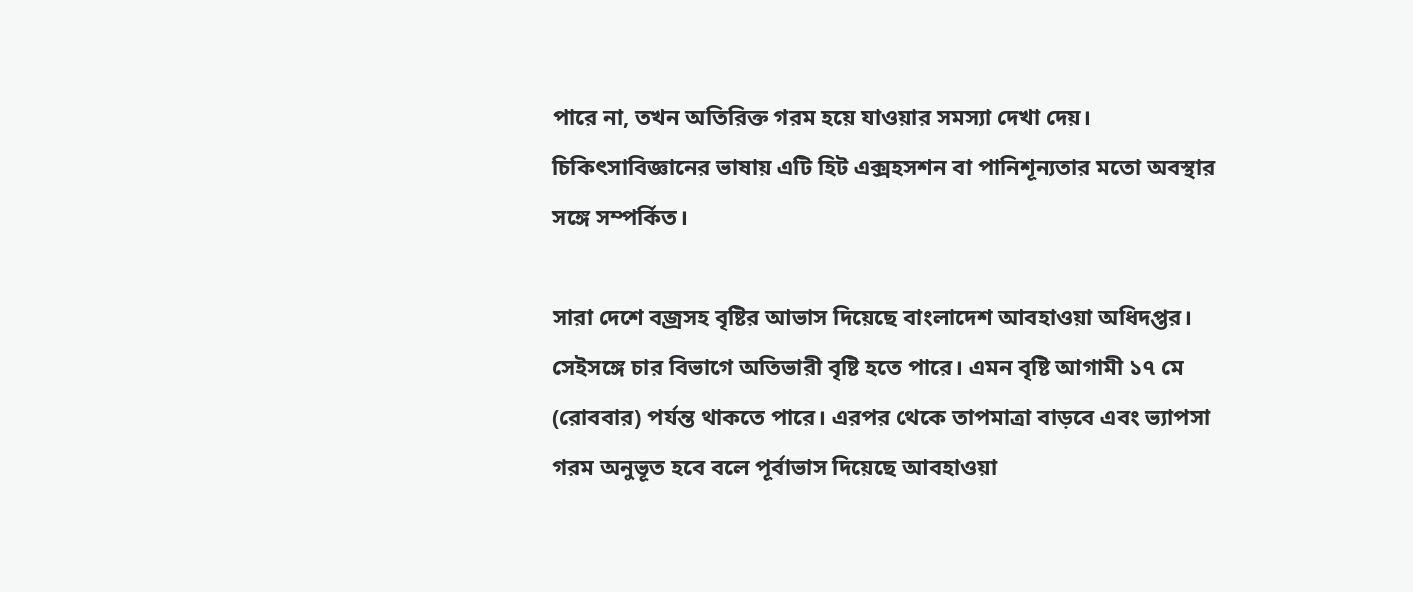পারে না, তখন অতিরিক্ত গরম হয়ে যাওয়ার সমস্যা দেখা দেয়। চিকিৎসাবিজ্ঞানের ভাষায় এটি হিট এক্সহসশন বা পানিশূন্যতার মতো অবস্থার সঙ্গে সম্পর্কিত।

সারা দেশে বজ্রসহ বৃষ্টির আভাস দিয়েছে বাংলাদেশ আবহাওয়া অধিদপ্তর। সেইসঙ্গে চার বিভাগে অতিভারী বৃষ্টি হতে পারে। এমন বৃষ্টি আগামী ১৭ মে (রোববার) পর্যন্ত থাকতে পারে। এরপর থেকে তাপমাত্রা বাড়বে এবং ভ্যাপসা গরম অনুভূত হবে বলে পূর্বাভাস দিয়েছে আবহাওয়া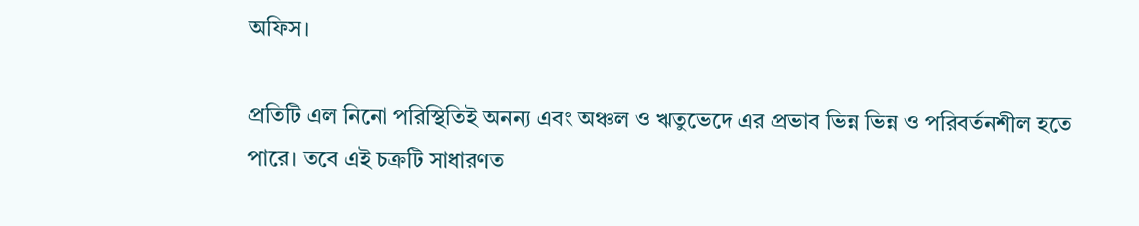অফিস।

প্রতিটি এল নিনো পরিস্থিতিই অনন্য এবং অঞ্চল ও ঋতুভেদে এর প্রভাব ভিন্ন ভিন্ন ও পরিবর্তনশীল হতে পারে। তবে এই চক্রটি সাধারণত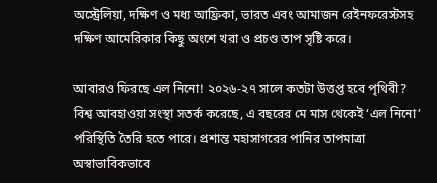অস্ট্রেলিয়া, দক্ষিণ ও মধ্য আফ্রিকা, ভারত এবং আমাজন রেইনফরেস্টসহ দক্ষিণ আমেরিকার কিছু অংশে খরা ও প্রচণ্ড তাপ সৃষ্টি করে।

আবারও ফিরছে এল নিনো! ২০২৬-২৭ সালে কতটা উত্তপ্ত হবে পৃথিবী? বিশ্ব আবহাওয়া সংস্থা সতর্ক করেছে, এ বছরের মে মাস থেকেই ‘এল নিনো’ পরিস্থিতি তৈরি হতে পারে। প্রশান্ত মহাসাগরের পানির তাপমাত্রা অস্বাভাবিকভাবে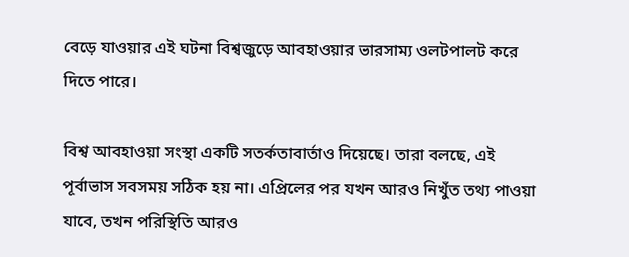বেড়ে যাওয়ার এই ঘটনা বিশ্বজুড়ে আবহাওয়ার ভারসাম্য ওলটপালট করে দিতে পারে।

বিশ্ব আবহাওয়া সংস্থা একটি সতর্কতাবার্তাও দিয়েছে। তারা বলছে, এই পূর্বাভাস সবসময় সঠিক হয় না। এপ্রিলের পর যখন আরও নিখুঁত তথ্য পাওয়া যাবে, তখন পরিস্থিতি আরও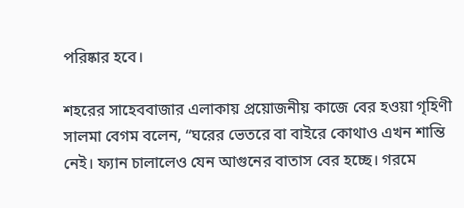পরিষ্কার হবে।

শহরের সাহেববাজার এলাকায় প্রয়োজনীয় কাজে বের হওয়া গৃহিণী সালমা বেগম বলেন, “ঘরের ভেতরে বা বাইরে কোথাও এখন শান্তি নেই। ফ্যান চালালেও যেন আগুনের বাতাস বের হচ্ছে। গরমে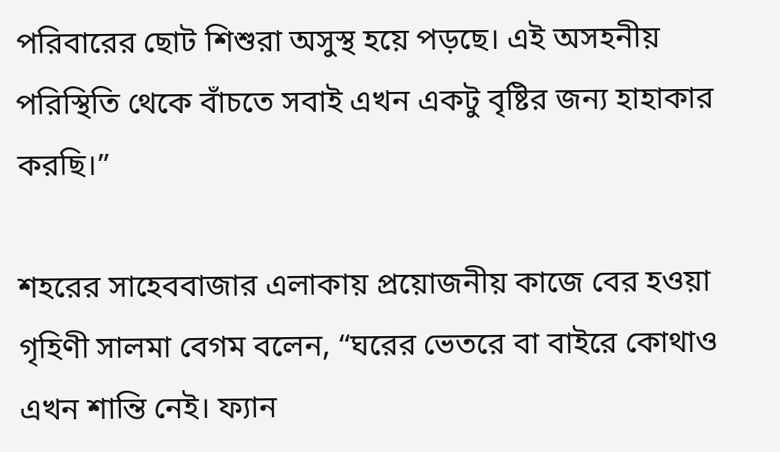পরিবারের ছোট শিশুরা অসুস্থ হয়ে পড়ছে। এই অসহনীয় পরিস্থিতি থেকে বাঁচতে সবাই এখন একটু বৃষ্টির জন্য হাহাকার করছি।”

শহরের সাহেববাজার এলাকায় প্রয়োজনীয় কাজে বের হওয়া গৃহিণী সালমা বেগম বলেন, “ঘরের ভেতরে বা বাইরে কোথাও এখন শান্তি নেই। ফ্যান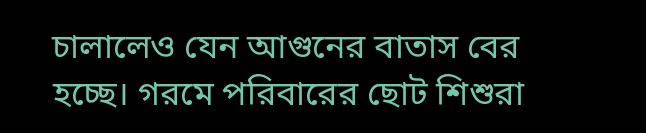চালালেও যেন আগুনের বাতাস বের হচ্ছে। গরমে পরিবারের ছোট শিশুরা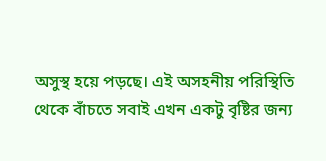অসুস্থ হয়ে পড়ছে। এই অসহনীয় পরিস্থিতি থেকে বাঁচতে সবাই এখন একটু বৃষ্টির জন্য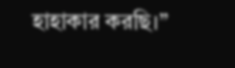হাহাকার করছি।”